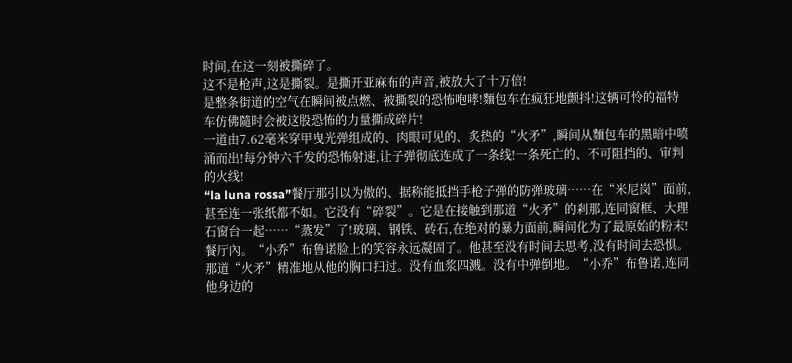时间,在这一刻被撕碎了。
这不是枪声,这是撕裂。是撕开亚麻布的声音,被放大了十万倍!
是整条街道的空气在瞬间被点燃、被撕裂的恐怖咆哮!麵包车在疯狂地颤抖!这辆可怜的福特车仿佛隨时会被这股恐怖的力量撕成碎片!
一道由7.62毫米穿甲曳光弹组成的、肉眼可见的、炙热的“火矛”,瞬间从麵包车的黑暗中喷涌而出!每分钟六千发的恐怖射速,让子弹彻底连成了一条线!一条死亡的、不可阻挡的、审判的火线!
“la luna rossa”餐厅那引以为傲的、据称能抵挡手枪子弹的防弹玻璃……在“米尼岗”面前,甚至连一张纸都不如。它没有“碎裂”。它是在接触到那道“火矛”的剎那,连同窗框、大理石窗台一起……“蒸发”了!玻璃、钢铁、砖石,在绝对的暴力面前,瞬间化为了最原始的粉末!
餐厅內。“小乔”布鲁诺脸上的笑容永远凝固了。他甚至没有时间去思考,没有时间去恐惧。那道“火矛”精准地从他的胸口扫过。没有血浆四溅。没有中弹倒地。“小乔”布鲁诺,连同他身边的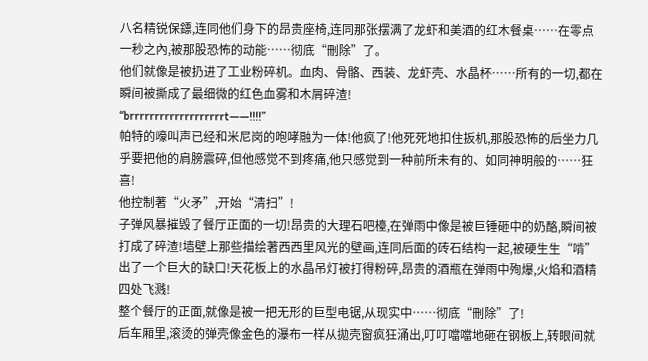八名精锐保鏢,连同他们身下的昂贵座椅,连同那张摆满了龙虾和美酒的红木餐桌……在零点一秒之內,被那股恐怖的动能……彻底“刪除”了。
他们就像是被扔进了工业粉碎机。血肉、骨骼、西装、龙虾壳、水晶杯……所有的一切,都在瞬间被撕成了最细微的红色血雾和木屑碎渣!
“brrrrrrrrrrrrrrrrrrrt——!!!!”
帕特的嚎叫声已经和米尼岗的咆哮融为一体!他疯了!他死死地扣住扳机,那股恐怖的后坐力几乎要把他的肩膀震碎,但他感觉不到疼痛,他只感觉到一种前所未有的、如同神明般的……狂喜!
他控制著“火矛”,开始“清扫”!
子弹风暴摧毁了餐厅正面的一切!昂贵的大理石吧檯,在弹雨中像是被巨锤砸中的奶酪,瞬间被打成了碎渣!墙壁上那些描绘著西西里风光的壁画,连同后面的砖石结构一起,被硬生生“啃”出了一个巨大的缺口!天花板上的水晶吊灯被打得粉碎,昂贵的酒瓶在弹雨中殉爆,火焰和酒精四处飞溅!
整个餐厅的正面,就像是被一把无形的巨型电锯,从现实中……彻底“刪除”了!
后车厢里,滚烫的弹壳像金色的瀑布一样从拋壳窗疯狂涌出,叮叮噹噹地砸在钢板上,转眼间就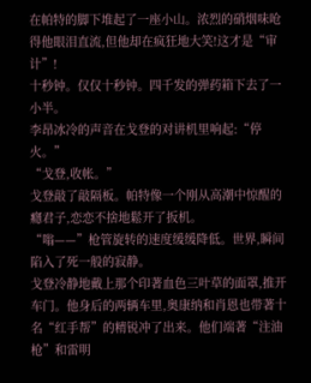在帕特的脚下堆起了一座小山。浓烈的硝烟味呛得他眼泪直流,但他却在疯狂地大笑!这才是“审计”!
十秒钟。仅仅十秒钟。四千发的弹药箱下去了一小半。
李昂冰冷的声音在戈登的对讲机里响起:“停火。”
“戈登,收帐。”
戈登敲了敲隔板。帕特像一个刚从高潮中惊醒的癮君子,恋恋不捨地鬆开了扳机。
“嗡——”枪管旋转的速度缓缓降低。世界,瞬间陷入了死一般的寂静。
戈登冷静地戴上那个印著血色三叶草的面罩,推开车门。他身后的两辆车里,奥康纳和肖恩也带著十名“红手帮”的精锐冲了出来。他们端著“注油枪”和雷明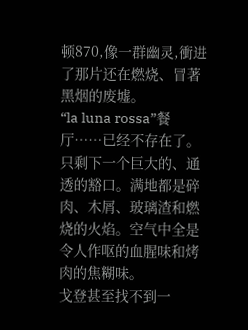顿870,像一群幽灵,衝进了那片还在燃烧、冒著黑烟的废墟。
“la luna rossa”餐厅……已经不存在了。
只剩下一个巨大的、通透的豁口。满地都是碎肉、木屑、玻璃渣和燃烧的火焰。空气中全是令人作呕的血腥味和烤肉的焦糊味。
戈登甚至找不到一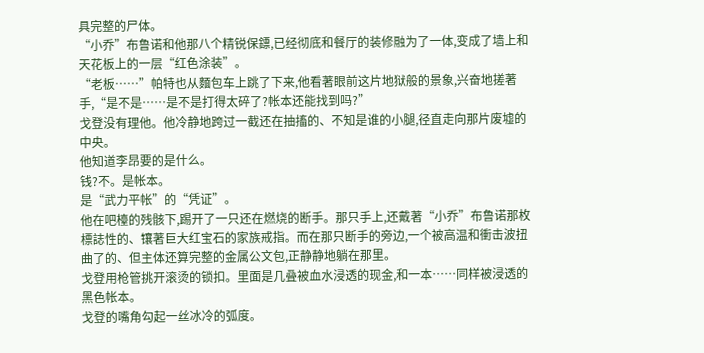具完整的尸体。
“小乔”布鲁诺和他那八个精锐保鏢,已经彻底和餐厅的装修融为了一体,变成了墙上和天花板上的一层“红色涂装”。
“老板……”帕特也从麵包车上跳了下来,他看著眼前这片地狱般的景象,兴奋地搓著手,“是不是……是不是打得太碎了?帐本还能找到吗?”
戈登没有理他。他冷静地跨过一截还在抽搐的、不知是谁的小腿,径直走向那片废墟的中央。
他知道李昂要的是什么。
钱?不。是帐本。
是“武力平帐”的“凭证”。
他在吧檯的残骸下,踢开了一只还在燃烧的断手。那只手上,还戴著“小乔”布鲁诺那枚標誌性的、镶著巨大红宝石的家族戒指。而在那只断手的旁边,一个被高温和衝击波扭曲了的、但主体还算完整的金属公文包,正静静地躺在那里。
戈登用枪管挑开滚烫的锁扣。里面是几叠被血水浸透的现金,和一本……同样被浸透的黑色帐本。
戈登的嘴角勾起一丝冰冷的弧度。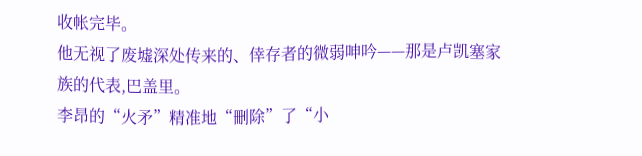收帐完毕。
他无视了废墟深处传来的、倖存者的微弱呻吟——那是卢凯塞家族的代表,巴盖里。
李昂的“火矛”精准地“刪除”了“小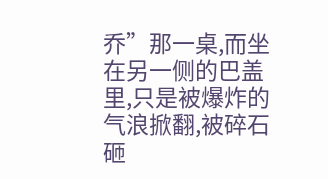乔”那一桌,而坐在另一侧的巴盖里,只是被爆炸的气浪掀翻,被碎石砸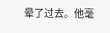晕了过去。他毫